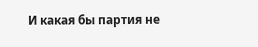И какая бы партия не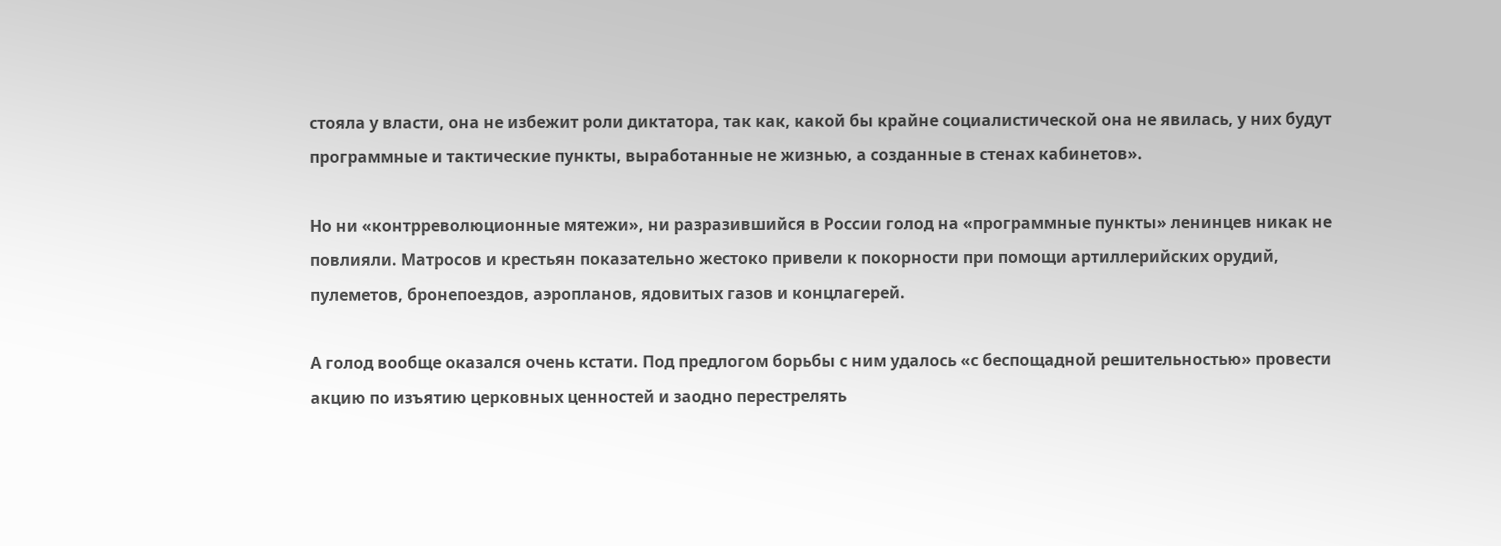стояла у власти, она не избежит роли диктатора, так как, какой бы крайне социалистической она не явилась, у них будут программные и тактические пункты, выработанные не жизнью, а созданные в стенах кабинетов».

Но ни «контрреволюционные мятежи», ни разразившийся в России голод на «программные пункты» ленинцев никак не повлияли. Матросов и крестьян показательно жестоко привели к покорности при помощи артиллерийских орудий, пулеметов, бронепоездов, аэропланов, ядовитых газов и концлагерей.

А голод вообще оказался очень кстати. Под предлогом борьбы с ним удалось «с беспощадной решительностью» провести акцию по изъятию церковных ценностей и заодно перестрелять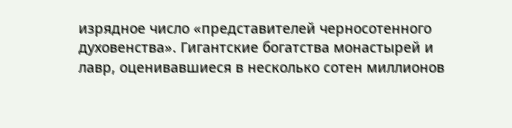изрядное число «представителей черносотенного духовенства». Гигантские богатства монастырей и лавр, оценивавшиеся в несколько сотен миллионов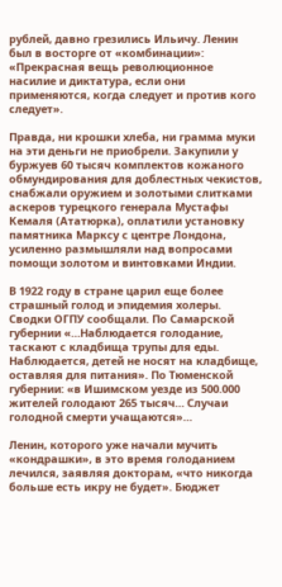рублей, давно грезились Ильичу. Ленин был в восторге от «комбинации»: «Прекрасная вещь революционное насилие и диктатура, если они применяются, когда следует и против кого следует».

Правда, ни крошки хлеба, ни грамма муки на эти деньги не приобрели. Закупили у буржуев 60 тысяч комплектов кожаного обмундирования для доблестных чекистов, снабжали оружием и золотыми слитками аскеров турецкого генерала Мустафы Кемаля (Ататюрка), оплатили установку памятника Марксу с центре Лондона, усиленно размышляли над вопросами помощи золотом и винтовками Индии.

В 1922 году в стране царил еще более страшный голод и эпидемия холеры. Сводки ОГПУ сообщали. По Самарской губернии «…Наблюдается голодание, таскают с кладбища трупы для еды. Наблюдается, детей не носят на кладбище, оставляя для питания». По Тюменской губернии: «в Ишимском уезде из 500.000 жителей голодают 265 тысяч… Случаи голодной смерти учащаются»…

Ленин, которого уже начали мучить «кондрашки», в это время голоданием лечился, заявляя докторам, «что никогда больше есть икру не будет». Бюджет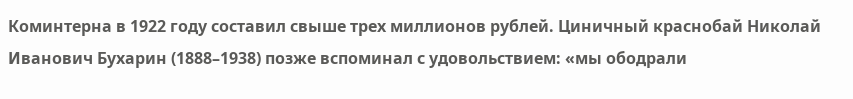Коминтерна в 1922 году составил свыше трех миллионов рублей. Циничный краснобай Николай Иванович Бухарин (1888–1938) позже вспоминал с удовольствием: «мы ободрали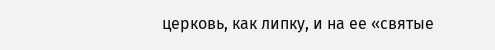церковь, как липку, и на ее «святые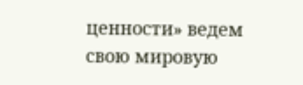ценности» ведем свою мировую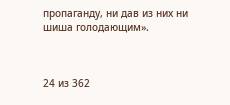пропаганду, ни дав из них ни шиша голодающим».



24 из 362